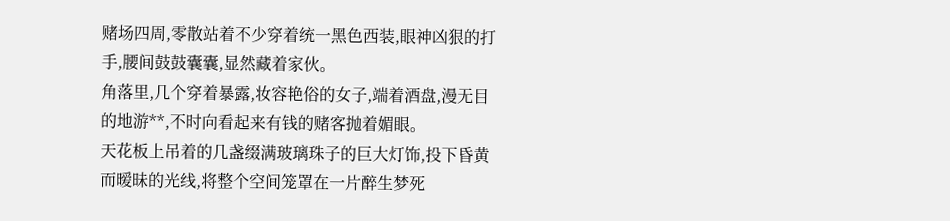赌场四周,零散站着不少穿着统一黑色西装,眼神凶狠的打手,腰间鼓鼓囊囊,显然藏着家伙。
角落里,几个穿着暴露,妆容艳俗的女子,端着酒盘,漫无目的地游**,不时向看起来有钱的赌客抛着媚眼。
天花板上吊着的几盏缀满玻璃珠子的巨大灯饰,投下昏黄而暧昧的光线,将整个空间笼罩在一片醉生梦死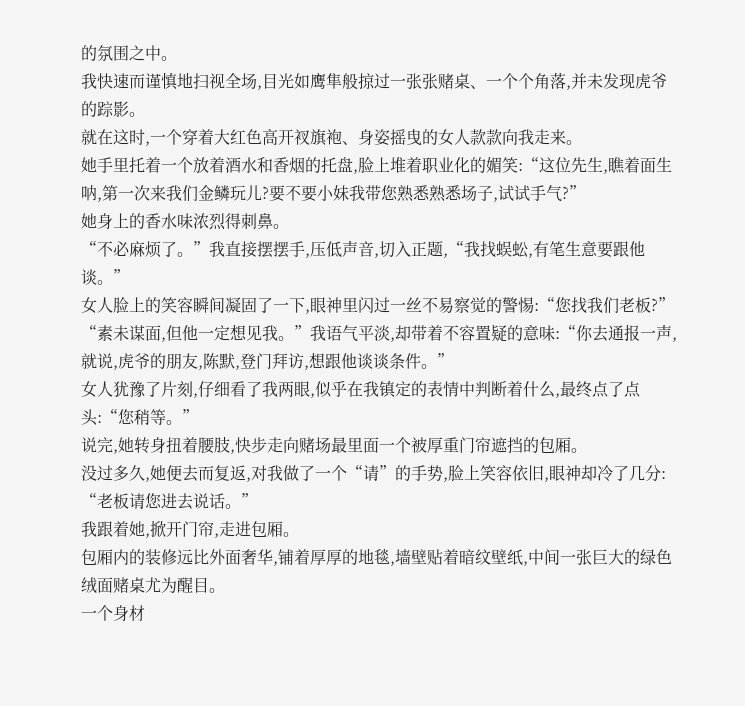的氛围之中。
我快速而谨慎地扫视全场,目光如鹰隼般掠过一张张赌桌、一个个角落,并未发现虎爷的踪影。
就在这时,一个穿着大红色高开衩旗袍、身姿摇曳的女人款款向我走来。
她手里托着一个放着酒水和香烟的托盘,脸上堆着职业化的媚笑:“这位先生,瞧着面生呐,第一次来我们金鳞玩儿?要不要小妹我带您熟悉熟悉场子,试试手气?”
她身上的香水味浓烈得刺鼻。
“不必麻烦了。”我直接摆摆手,压低声音,切入正题,“我找蜈蚣,有笔生意要跟他谈。”
女人脸上的笑容瞬间凝固了一下,眼神里闪过一丝不易察觉的警惕:“您找我们老板?”
“素未谋面,但他一定想见我。”我语气平淡,却带着不容置疑的意味:“你去通报一声,就说,虎爷的朋友,陈默,登门拜访,想跟他谈谈条件。”
女人犹豫了片刻,仔细看了我两眼,似乎在我镇定的表情中判断着什么,最终点了点头:“您稍等。”
说完,她转身扭着腰肢,快步走向赌场最里面一个被厚重门帘遮挡的包厢。
没过多久,她便去而复返,对我做了一个“请”的手势,脸上笑容依旧,眼神却冷了几分:
“老板请您进去说话。”
我跟着她,掀开门帘,走进包厢。
包厢内的装修远比外面奢华,铺着厚厚的地毯,墙壁贴着暗纹壁纸,中间一张巨大的绿色绒面赌桌尤为醒目。
一个身材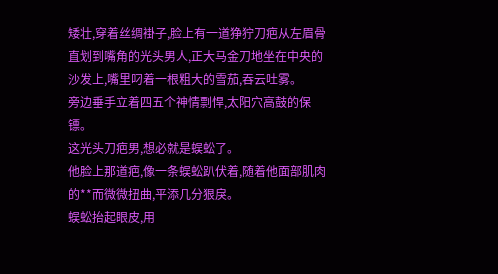矮壮,穿着丝绸褂子,脸上有一道狰狞刀疤从左眉骨直划到嘴角的光头男人,正大马金刀地坐在中央的沙发上,嘴里叼着一根粗大的雪茄,吞云吐雾。
旁边垂手立着四五个神情剽悍,太阳穴高鼓的保镖。
这光头刀疤男,想必就是蜈蚣了。
他脸上那道疤,像一条蜈蚣趴伏着,随着他面部肌肉的**而微微扭曲,平添几分狠戾。
蜈蚣抬起眼皮,用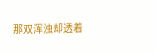那双浑浊却透着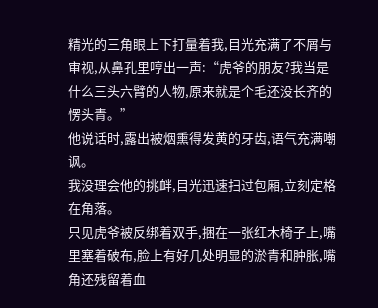精光的三角眼上下打量着我,目光充满了不屑与审视,从鼻孔里哼出一声:“虎爷的朋友?我当是什么三头六臂的人物,原来就是个毛还没长齐的愣头青。”
他说话时,露出被烟熏得发黄的牙齿,语气充满嘲讽。
我没理会他的挑衅,目光迅速扫过包厢,立刻定格在角落。
只见虎爷被反绑着双手,捆在一张红木椅子上,嘴里塞着破布,脸上有好几处明显的淤青和肿胀,嘴角还残留着血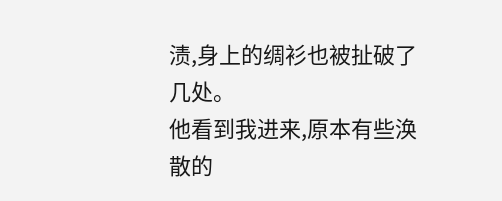渍,身上的绸衫也被扯破了几处。
他看到我进来,原本有些涣散的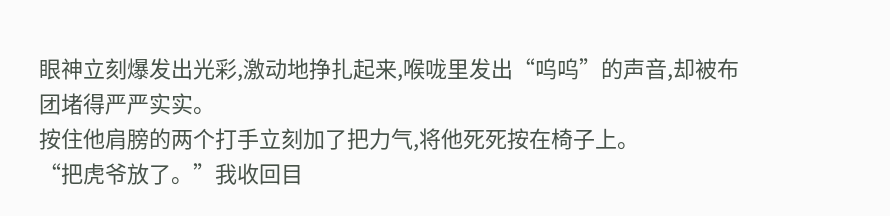眼神立刻爆发出光彩,激动地挣扎起来,喉咙里发出“呜呜”的声音,却被布团堵得严严实实。
按住他肩膀的两个打手立刻加了把力气,将他死死按在椅子上。
“把虎爷放了。”我收回目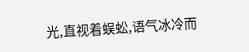光,直视着蜈蚣,语气冰冷而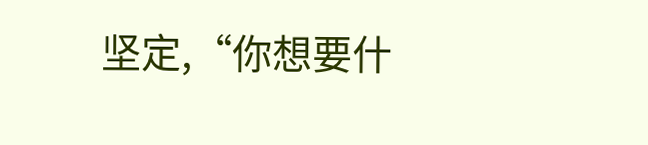坚定,“你想要什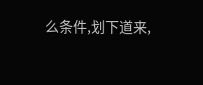么条件,划下道来,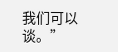我们可以谈。”